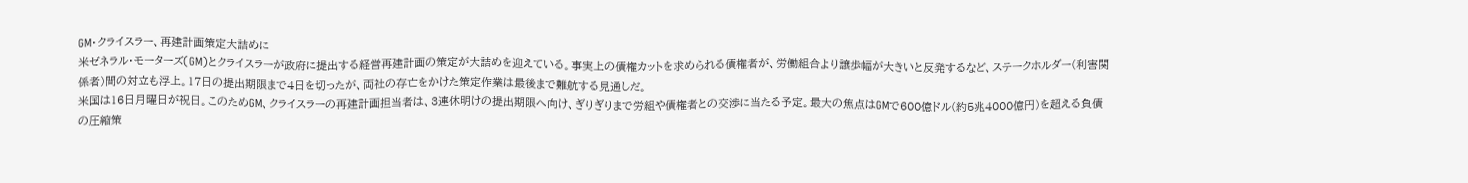GM・クライスラー、再建計画策定大詰めに
米ゼネラル・モーターズ(GM)とクライスラーが政府に提出する経営再建計画の策定が大詰めを迎えている。事実上の債権カットを求められる債権者が、労働組合より譲歩幅が大きいと反発するなど、ステークホルダー(利害関係者)間の対立も浮上。17日の提出期限まで4日を切ったが、両社の存亡をかけた策定作業は最後まで難航する見通しだ。
米国は16日月曜日が祝日。このためGM、クライスラーの再建計画担当者は、3連休明けの提出期限へ向け、ぎりぎりまで労組や債権者との交渉に当たる予定。最大の焦点はGMで600億ドル(約5兆4000億円)を超える負債の圧縮策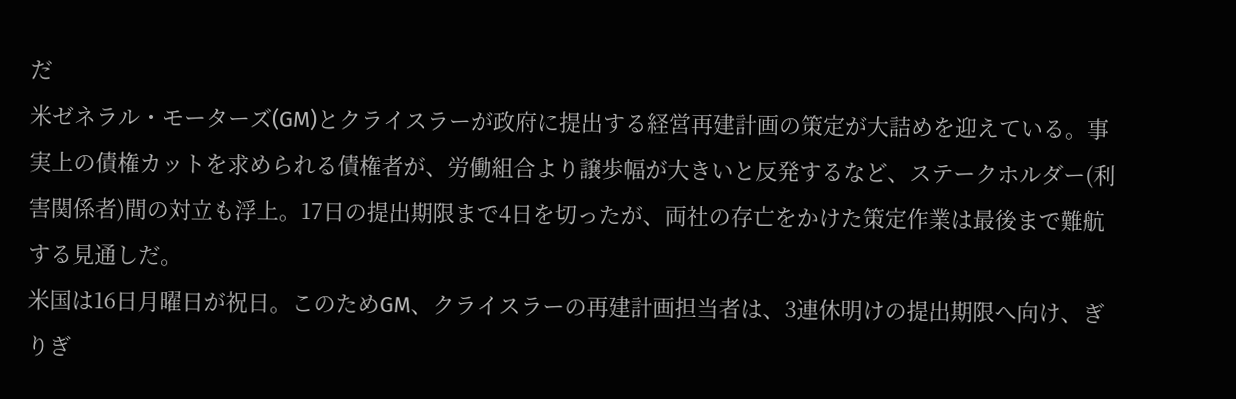だ
米ゼネラル・モーターズ(GM)とクライスラーが政府に提出する経営再建計画の策定が大詰めを迎えている。事実上の債権カットを求められる債権者が、労働組合より譲歩幅が大きいと反発するなど、ステークホルダー(利害関係者)間の対立も浮上。17日の提出期限まで4日を切ったが、両社の存亡をかけた策定作業は最後まで難航する見通しだ。
米国は16日月曜日が祝日。このためGM、クライスラーの再建計画担当者は、3連休明けの提出期限へ向け、ぎりぎ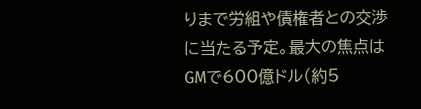りまで労組や債権者との交渉に当たる予定。最大の焦点はGMで600億ドル(約5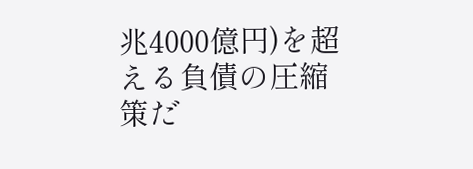兆4000億円)を超える負債の圧縮策だ